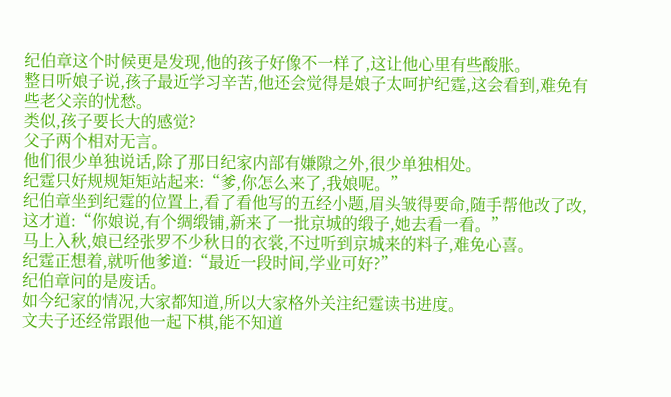纪伯章这个时候更是发现,他的孩子好像不一样了,这让他心里有些酸胀。
整日听娘子说,孩子最近学习辛苦,他还会觉得是娘子太呵护纪霆,这会看到,难免有些老父亲的忧愁。
类似,孩子要长大的感觉?
父子两个相对无言。
他们很少单独说话,除了那日纪家内部有嫌隙之外,很少单独相处。
纪霆只好规规矩矩站起来:“爹,你怎么来了,我娘呢。”
纪伯章坐到纪霆的位置上,看了看他写的五经小题,眉头皱得要命,随手帮他改了改,这才道:“你娘说,有个绸缎铺,新来了一批京城的缎子,她去看一看。”
马上入秋,娘已经张罗不少秋日的衣裳,不过听到京城来的料子,难免心喜。
纪霆正想着,就听他爹道:“最近一段时间,学业可好?”
纪伯章问的是废话。
如今纪家的情况,大家都知道,所以大家格外关注纪霆读书进度。
文夫子还经常跟他一起下棋,能不知道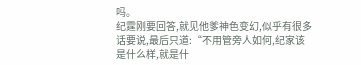吗。
纪霆刚要回答,就见他爹神色变幻,似乎有很多话要说,最后只道:“不用管旁人如何,纪家该是什么样,就是什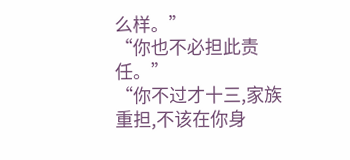么样。”
“你也不必担此责任。”
“你不过才十三,家族重担,不该在你身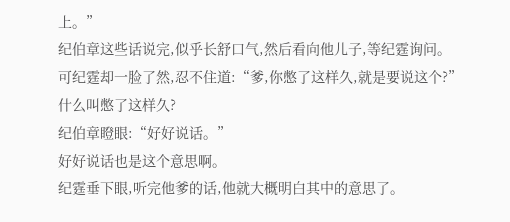上。”
纪伯章这些话说完,似乎长舒口气,然后看向他儿子,等纪霆询问。
可纪霆却一脸了然,忍不住道:“爹,你憋了这样久,就是要说这个?”
什么叫憋了这样久?
纪伯章瞪眼:“好好说话。”
好好说话也是这个意思啊。
纪霆垂下眼,听完他爹的话,他就大概明白其中的意思了。